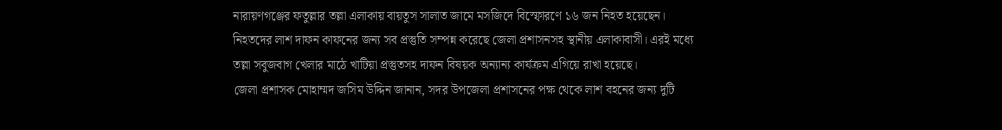নারায়ণগঞ্জের ফতুল্লার তল্লা এলাকায় বায়তুস সালাত জামে মসজিদে বিস্ফোরণে ১৬ জন নিহত হয়েছেন। নিহতদের লাশ দাফন কাফনের জন্য সব প্রস্তুতি সম্পন্ন করেছে জেলা প্রশাসনসহ স্থানীয় এলাকাবাসী। এরই মধ্যে তল্লা সবুজবাগ খেলার মাঠে খাটিয়া প্রস্তুতসহ দাফন বিষয়ক অন্যান্য কার্যক্রম এগিয়ে রাখা হয়েছে।
জেলা প্রশাসক মোহাম্মদ জসিম উদ্দিন জানান, সদর উপজেলা প্রশাসনের পক্ষ থেকে লাশ বহনের জন্য দুটি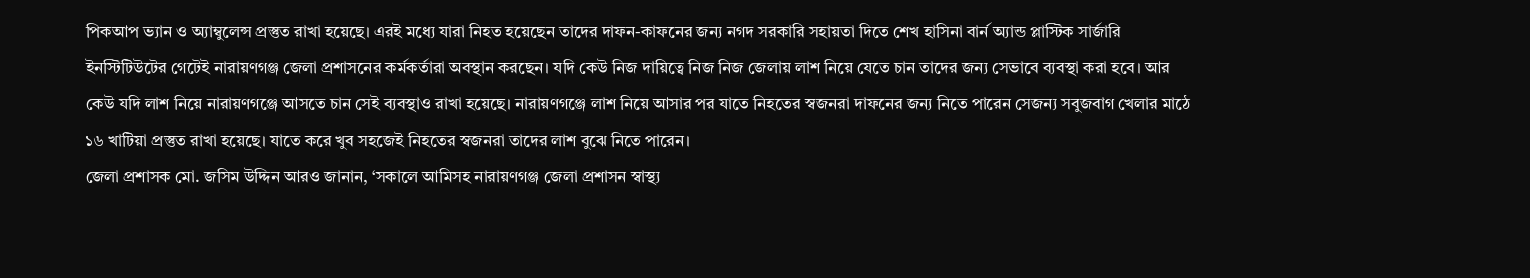পিকআপ ভ্যান ও অ্যাম্বুলেন্স প্রস্তুত রাখা হয়েছে। এরই মধ্যে যারা নিহত হয়েছেন তাদের দাফন-কাফনের জন্য নগদ সরকারি সহায়তা দিতে শেখ হাসিনা বার্ন অ্যান্ড প্লাস্টিক সার্জারি ইনস্টিটিউটের গেটেই নারায়ণগঞ্জ জেলা প্রশাসনের কর্মকর্তারা অবস্থান করছেন। যদি কেউ নিজ দায়িত্বে নিজ নিজ জেলায় লাশ নিয়ে যেতে চান তাদের জন্য সেভাবে ব্যবস্থা করা হবে। আর কেউ যদি লাশ নিয়ে নারায়ণগঞ্জে আসতে চান সেই ব্যবস্থাও রাখা হয়েছে। নারায়ণগঞ্জে লাশ নিয়ে আসার পর যাতে নিহতের স্বজনরা দাফনের জন্য নিতে পারেন সেজন্য সবুজবাগ খেলার মাঠে ১৬ খাটিয়া প্রস্তুত রাখা হয়েছে। যাতে করে খুব সহজেই নিহতের স্বজনরা তাদের লাশ বুঝে নিতে পারেন।
জেলা প্রশাসক মো. জসিম উদ্দিন আরও জানান, ‘সকালে আমিসহ নারায়ণগঞ্জ জেলা প্রশাসন স্বাস্থ্য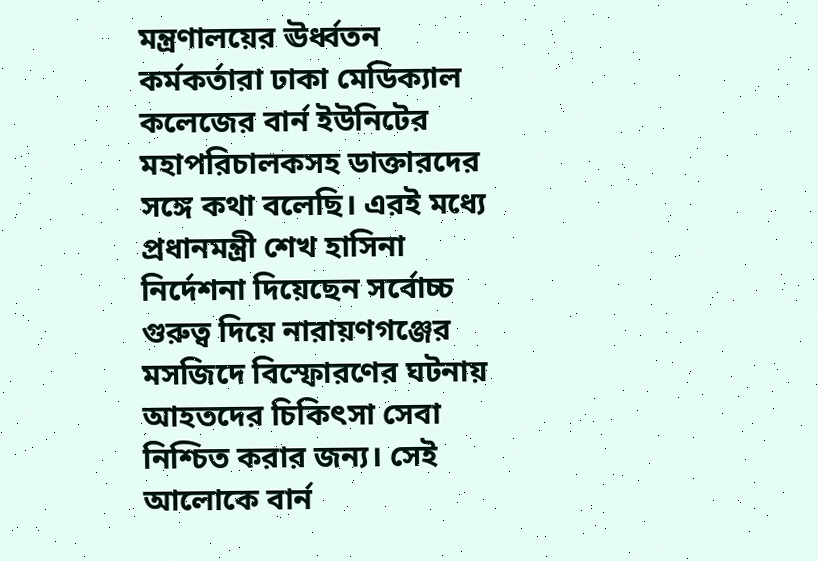মন্ত্রণালয়ের ঊর্ধ্বতন কর্মকর্তারা ঢাকা মেডিক্যাল কলেজের বার্ন ইউনিটের মহাপরিচালকসহ ডাক্তারদের সঙ্গে কথা বলেছি। এরই মধ্যে প্রধানমন্ত্রী শেখ হাসিনা নির্দেশনা দিয়েছেন সর্বোচ্চ গুরুত্ব দিয়ে নারায়ণগঞ্জের মসজিদে বিস্ফোরণের ঘটনায় আহতদের চিকিৎসা সেবা নিশ্চিত করার জন্য। সেই আলোকে বার্ন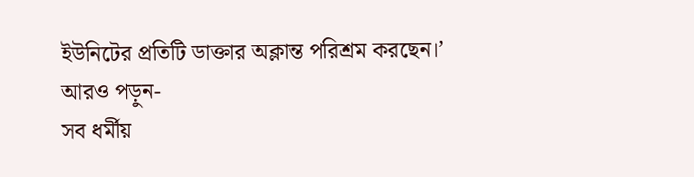ইউনিটের প্রতিটি ডাক্তার অক্লান্ত পরিশ্রম করছেন।’
আরও পড়ুন-
সব ধর্মীয়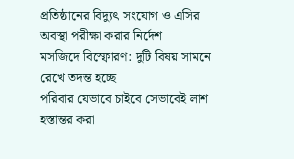প্রতিষ্ঠানের বিদ্যুৎ সংযোগ ও এসির অবস্থা পরীক্ষা করার নির্দেশ
মসজিদে বিস্ফোরণ: দুটি বিষয় সামনে রেখে তদন্ত হচ্ছে
পরিবার যেভাবে চাইবে সেভাবেই লাশ হস্তান্তর করা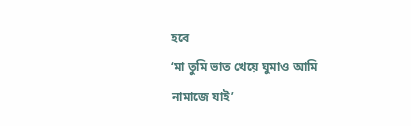হবে
‘মা তুমি ভাত খেয়ে ঘুমাও আমি নামাজে যাই’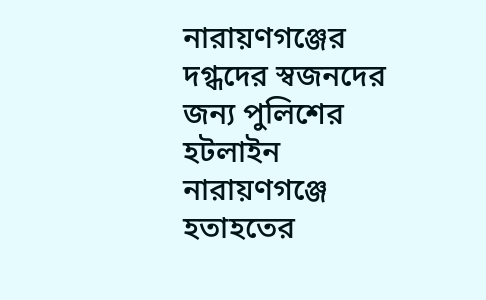নারায়ণগঞ্জের দগ্ধদের স্বজনদের জন্য পুলিশের হটলাইন
নারায়ণগঞ্জে হতাহতের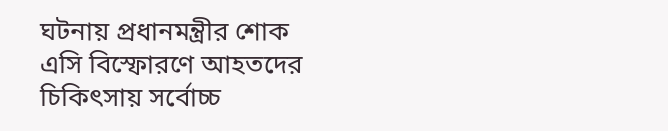ঘটনায় প্রধানমন্ত্রীর শোক
এসি বিস্ফোরণে আহতদের চিকিৎসায় সর্বোচ্চ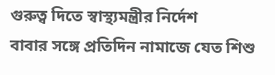গুরুত্ব দিতে স্বাস্থ্যমন্ত্রীর নির্দেশ
বাবার সঙ্গে প্রতিদিন নামাজে যেত শিশু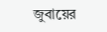জুবায়ের